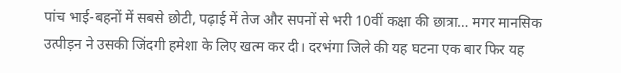पांच भाई-बहनों में सबसे छोटी, पढ़ाई में तेज और सपनों से भरी 10वीं कक्षा की छात्रा… मगर मानसिक उत्पीड़न ने उसकी जिंदगी हमेशा के लिए खत्म कर दी। दरभंगा जिले की यह घटना एक बार फिर यह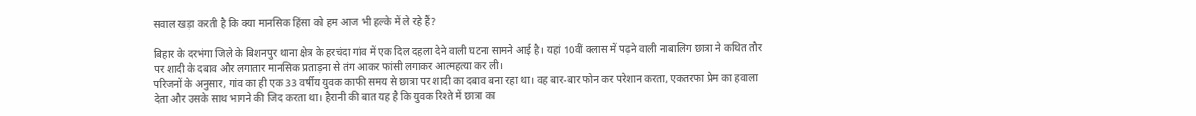सवाल खड़ा करती है कि क्या मानसिक हिंसा को हम आज भी हल्के में ले रहे हैं?

बिहार के दरभंगा जिले के बिशनपुर थाना क्षेत्र के हरचंदा गांव में एक दिल दहला देने वाली घटना सामने आई है। यहां 10वीं क्लास में पढ़ने वाली नाबालिग छात्रा ने कथित तौर पर शादी के दबाव और लगातार मानसिक प्रताड़ना से तंग आकर फांसी लगाकर आत्महत्या कर ली।
परिजनों के अनुसार, गांव का ही एक 33 वर्षीय युवक काफी समय से छात्रा पर शादी का दबाव बना रहा था। वह बार-बार फोन कर परेशान करता, एकतरफा प्रेम का हवाला देता और उसके साथ भागने की जिद करता था। हैरानी की बात यह है कि युवक रिश्ते में छात्रा का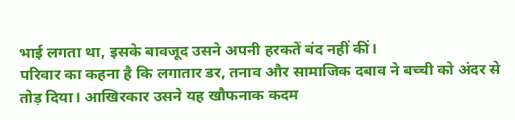भाई लगता था, इसके बावजूद उसने अपनी हरकतें बंद नहीं कीं।
परिवार का कहना है कि लगातार डर, तनाव और सामाजिक दबाव ने बच्ची को अंदर से तोड़ दिया। आखिरकार उसने यह खौफनाक कदम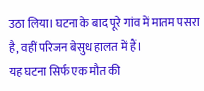उठा लिया। घटना के बाद पूरे गांव में मातम पसरा है, वहीं परिजन बेसुध हालत में हैं।
यह घटना सिर्फ एक मौत की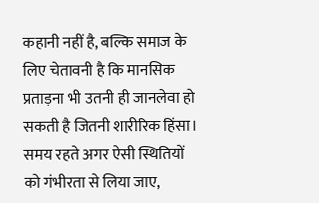कहानी नहीं है, बल्कि समाज के लिए चेतावनी है कि मानसिक प्रताड़ना भी उतनी ही जानलेवा हो सकती है जितनी शारीरिक हिंसा। समय रहते अगर ऐसी स्थितियों को गंभीरता से लिया जाए,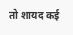तो शायद कई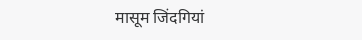मासूम जिंदगियां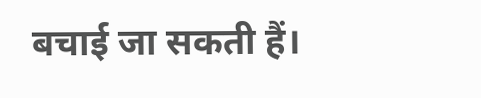बचाई जा सकती हैं।